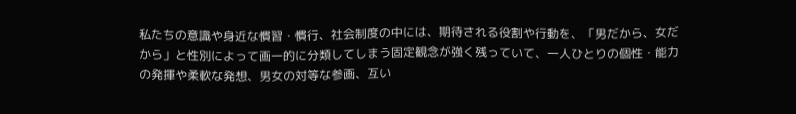私たちの意識や身近な慣習・慣行、社会制度の中には、期待される役割や行動を、「男だから、女だから」と性別によって画一的に分類してしまう固定観念が強く残っていて、一人ひとりの個性・能力の発揮や柔軟な発想、男女の対等な参画、互い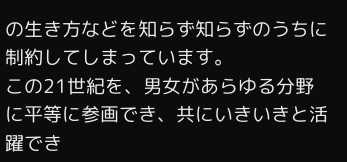の生き方などを知らず知らずのうちに制約してしまっています。
この21世紀を、男女があらゆる分野に平等に参画でき、共にいきいきと活躍でき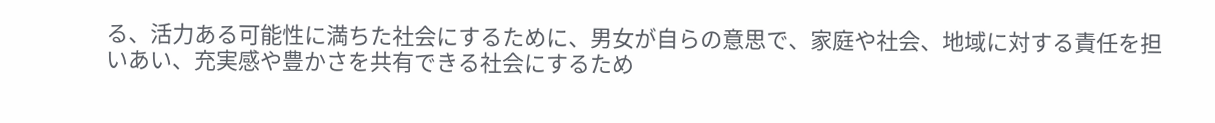る、活力ある可能性に満ちた社会にするために、男女が自らの意思で、家庭や社会、地域に対する責任を担いあい、充実感や豊かさを共有できる社会にするため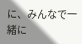に、みんなで一緒に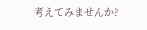考えてみませんか?